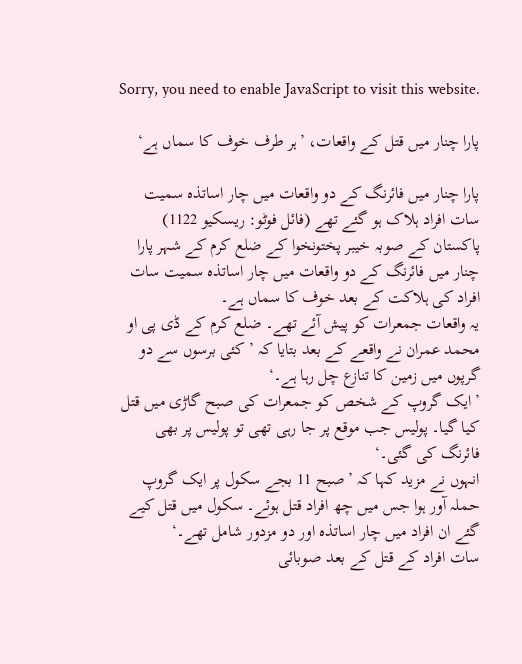Sorry, you need to enable JavaScript to visit this website.

پارا چنار میں قتل کے واقعات، ’ہر طرف خوف کا سماں ہے‘

پارا چنار میں فائرنگ کے دو واقعات میں چار اساتذہ سمیت سات افراد ہلاک ہو گئے تھے (فائل فوٹو: ریسکیو 1122)
پاکستان کے صوبہ خیبر پختونخوا کے ضلع کرم کے شہر پارا چنار میں فائرنگ کے دو واقعات میں چار اساتذہ سمیت سات افراد کی ہلاکت کے بعد خوف کا سماں ہے۔
یہ واقعات جمعرات کو پیش آئے تھے۔ ضلع کرم کے ڈی پی او محمد عمران نے واقعے کے بعد بتایا کہ ’کئی برسوں سے دو گرپوں میں زمین کا تنازع چل رہا ہے۔‘
’ایک گروپ کے شخص کو جمعرات کی صبح گاڑی میں قتل کیا گیا۔ پولیس جب موقع پر جا رہی تھی تو پولیس پر بھی فائرنگ کی گئی۔‘
انہوں نے مزید کہا کہ ’صبح 11 بجے سکول پر ایک گروپ حملہ آور ہوا جس میں چھ افراد قتل ہوئے۔ سکول میں قتل کیے گئے ان افراد میں چار اساتذہ اور دو مزدور شامل تھے۔‘
سات افراد کے قتل کے بعد صوبائی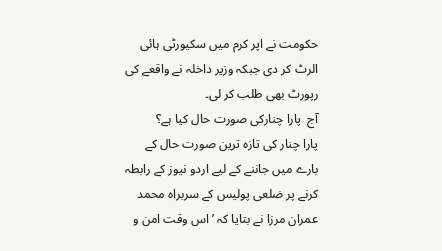حکومت نے اپر کرم میں سکیورٹی ہائی الرٹ کر دی جبکہ وزیر داخلہ نے واقعے کی رپورٹ بھی طلب کر لی۔
آج  پارا چنارکی صورت حال کیا ہے؟
پارا چنار کی تازہ ترین صورت حال کے بارے میں جاننے کے لیے اردو نیوز کے رابطہ کرنے پر ضلعی پولیس کے سربراہ محمد عمران مرزا نے بتایا کہ ’اس وقت امن و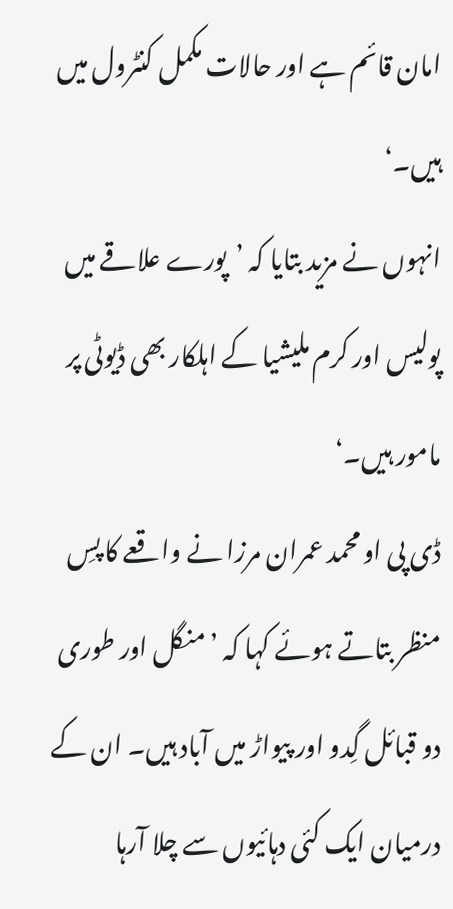امان قائم ہے اور حالات مکمل کنٹرول میں ہیں۔‘
انہوں نے مزید بتایا کہ ’پورے علاقے میں پولیس اور کرم ملیشیا کے اہلکار بھی ڈیوٹی پر مامور ہیں۔‘
ڈی پی او محمد عمران مرزا نے واقعے کا پسِ منظر بتاتے ہوئے کہا کہ ’منگل اور طوری دو قبائل گِدو اور پیواڑ میں آباد ہیں۔ ان کے درمیان ایک کئی دہائیوں سے چلا آرہا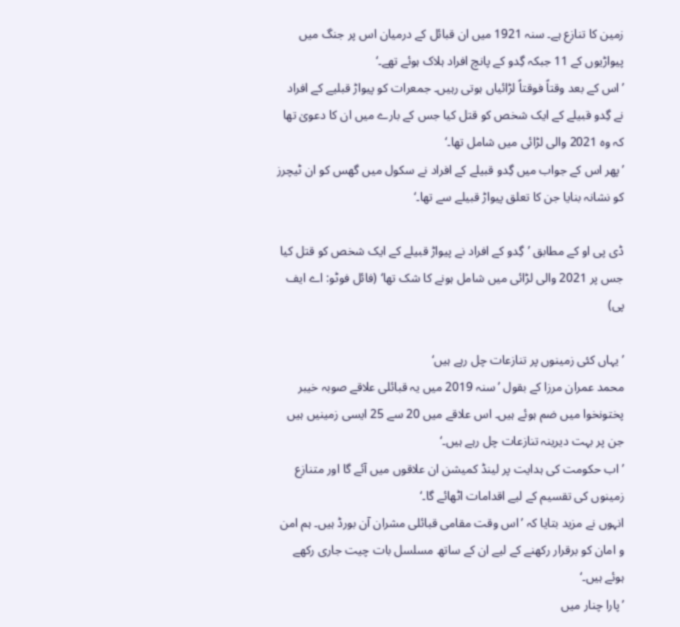زمین کا تنازع ہے۔ سنہ 1921 میں ان قبائل کے درمیان اس پر جنگ میں پیواڑیوں کے 11 جبکہ گِدو کے پانچ افراد ہلاک ہوئے تھے۔‘
’اس کے بعد وقتاً فوقتاً لڑائیاں ہوتی رہیں۔ جمعرات کو پیواڑ قبلیے کے افراد نے گِدو قبیلے کے ایک شخص کو قتل کیا جس کے بارے میں ان کا دعویٰ تھا کہ وہ 2021 والی لڑائی میں شامل تھا۔‘
’پھر اس کے جواب میں گِدو قبیلے کے افراد نے سکول میں گھس کو ان ٹیچرز کو نشانہ بنایا جن کا تعلق پیواڑ قبیلے سے تھا۔‘

ڈی پی او کے مطابق ’گِدو کے افراد نے پیواڑ قبیلے کے ایک شخص کو قتل کیا جس پر 2021 والی لڑائی میں شامل ہونے کا شک تھا‘ (فائل فوٹو: اے ایف پی)

’یہاں کئی زمینوں پر تنازعات چل رہے ہیں‘
محمد عمران مرزا کے بقول ’سنہ 2019 میں یہ قبائلی علاقے صوبہ خیبر پختونخوا میں ضم ہوئے ہیں۔ اس علاقے میں 20 سے 25 ایسی زمینیں ہیں جن پر بہت دیرینہ تنازعات چل رہے ہیں۔‘
’اب حکومت کی ہدایت پر لینڈ کمیشن ان علاقوں میں آئے گا اور متنازع زمینوں کی تقسیم کے لیے اقدامات اٹھائے گا۔‘
انہوں نے مزید بتایا کہ ’اس وقت مقامی قبائلی مشران آن بورڈ ہیں۔ ہم امن و امان کو برقرار رکھنے کے لیے ان کے ساتھ مسلسل بات چیت جاری رکھے ہوئے ہیں۔‘
’پارا چنار میں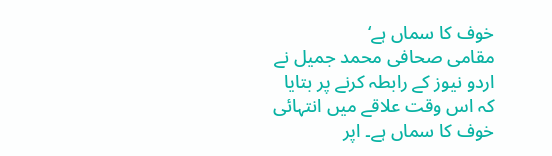خوف کا سماں ہے‘
مقامی صحافی محمد جمیل نے اردو نیوز کے رابطہ کرنے پر بتایا کہ اس وقت علاقے میں انتہائی خوف کا سماں ہے۔ اپر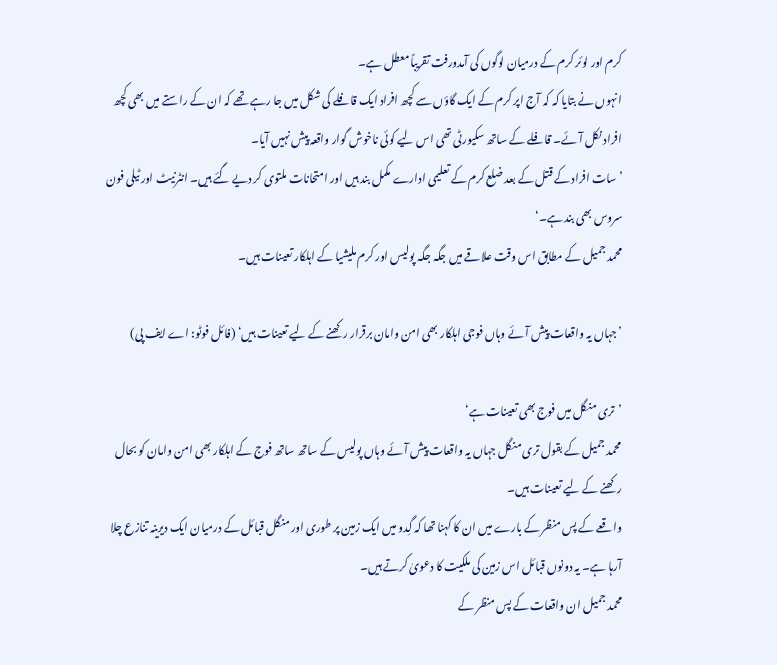کرم اور لوئر کرم کے درمیان لوگوں کی آمدورفت تقریباً معطل ہے۔
انہوں نے بتایا کہ کہ آج اپر کرم کے ایک گاؤں سے کچھ افراد ایک قافلے کی شکل میں جا رہے تھے کہ ان کے راستے میں بھی کچھ افراد نکل آئے۔ قافلے کے ساتھ سکیورٹی تھی اس لیے کوئی ناخوش گوار واقعہ پیش نہیں آیا۔
’سات افراد کے قتل کے بعد ضلع کرم کے تعلیمی ادارے مکمل بند ہیں اور امتحانات ملتوی کر دیے گئے ہیں۔ انٹرنیٹ اور ٹیلی فون سروس بھی بند ہے۔‘
محمد جمیل کے مطابق اس وقت علاقے میں جگہ جگہ پولیس اور کرم ملیشیا کے اہلکار تعینات ہیں۔

’جہاں یہ واقعات پیش آئے وہاں فوجی اہلکار بھی امن وامان برقرار رکھنے کے لیے تعینات ہیں‘ (فائل فوٹو: اے ایف پی)

’تری منگل میں فوج بھی تعینات ہے‘
محمد جمیل کے بقول تری منگل جہاں یہ واقعات پیش آئے وہاں پولیس کے ساتھ ساتھ فوج کے اہلکار بھی امن وامان کو بحال رکھنے کے لیے تعینات ہیں۔
واقعے کے پس منظر کے بارے میں ان کا کہنا تھا کہ گِدو میں ایک زمین پر طوری اور منگل قبائل کے درمیان ایک دیرینہ تنازع چلا آرہا ہے۔ یہ دونوں قبائل اس زمین کی ملکیت کا دعویٰ کرتے ہیں۔
محمد جمیل ان واقعات کے پس منظر کے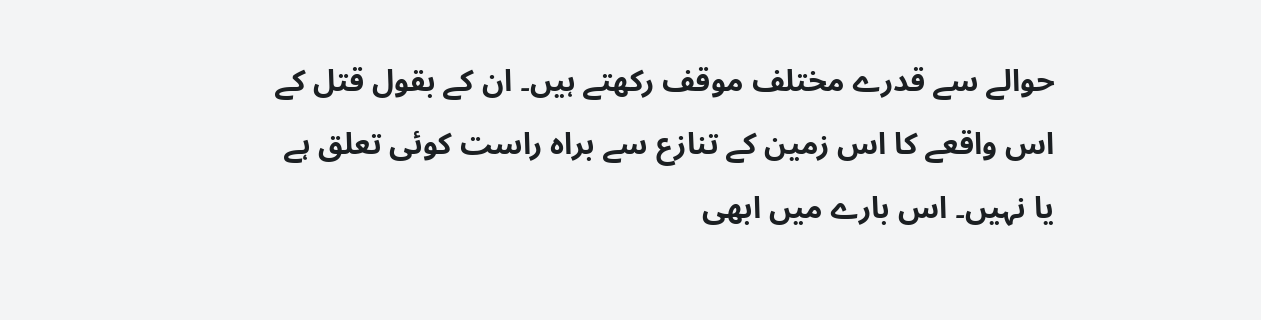حوالے سے قدرے مختلف موقف رکھتے ہیں۔ ان کے بقول قتل کے اس واقعے کا اس زمین کے تنازع سے براہ راست کوئی تعلق ہے یا نہیں۔ اس بارے میں ابھی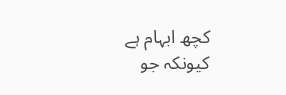کچھ ابہام ہے کیونکہ جو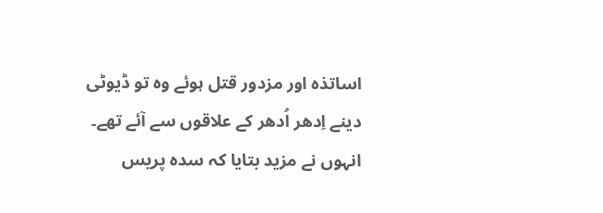اساتذہ اور مزدور قتل ہوئے وہ تو ڈیوٹی دینے اِدھر اُدھر کے علاقوں سے آئے تھے۔
انہوں نے مزید بتایا کہ سدہ پریس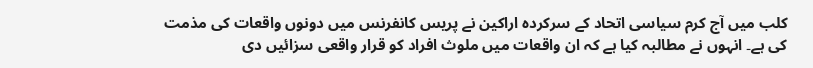کلب میں آج کرم سیاسی اتحاد کے سرکردہ اراکین نے پریس کانفرنس میں دونوں واقعات کی مذمت کی ہے۔ انہوں نے مطالبہ کیا ہے کہ ان واقعات میں ملوث افراد کو قرار واقعی سزائیں دی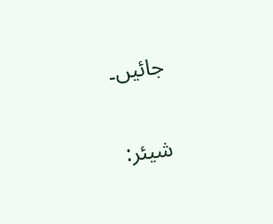جائیں۔

شیئر: